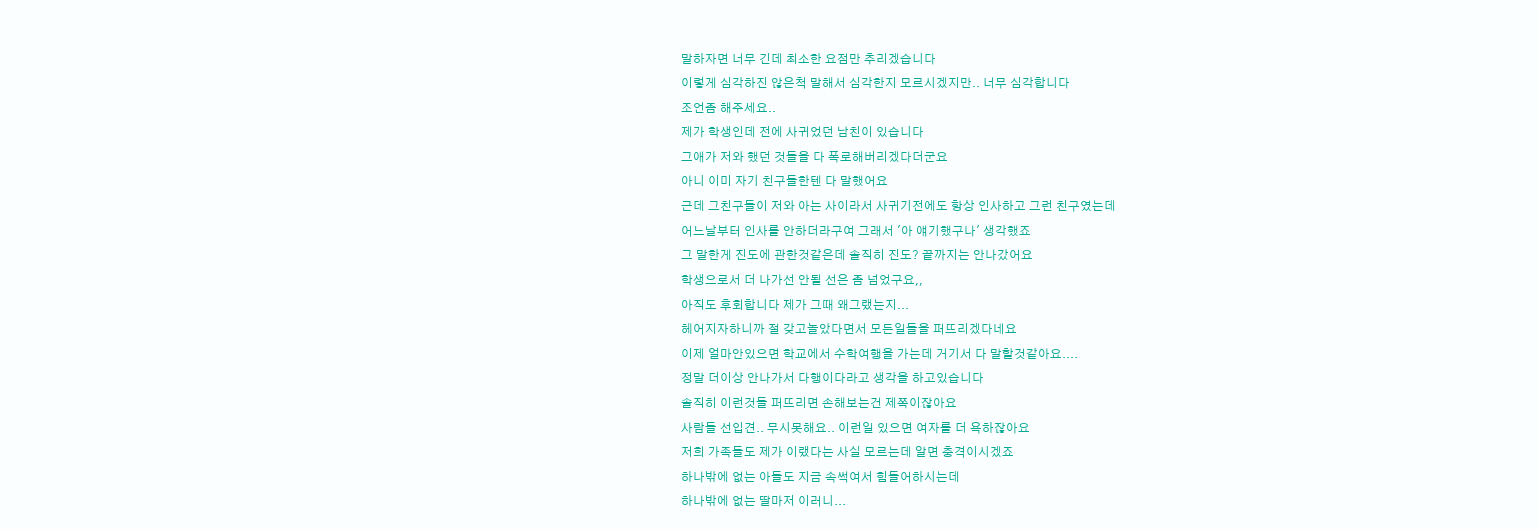말하자면 너무 긴데 최소한 요점만 추리겠습니다
이렇게 심각하진 않은척 말해서 심각한지 모르시겠지만.. 너무 심각합니다
조언좀 해주세요..
제가 학생인데 전에 사귀었던 남친이 있습니다
그애가 저와 했던 것들을 다 폭로해버리겠다더군요
아니 이미 자기 친구들한텐 다 말했어요
근데 그친구들이 저와 아는 사이라서 사귀기전에도 항상 인사하고 그런 친구였는데
어느날부터 인사를 안하더라구여 그래서 '아 얘기했구나' 생각했죠
그 말한게 진도에 관한것같은데 솔직히 진도? 끝까지는 안나갔어요
학생으로서 더 나가선 안될 선은 좀 넘었구요,,
아직도 후회합니다 제가 그때 왜그랬는지...
헤어지자하니까 절 갖고놀았다면서 모든일들을 퍼뜨리겠다네요
이제 얼마안있으면 학교에서 수학여행을 가는데 거기서 다 말할것같아요....
정말 더이상 안나가서 다행이다라고 생각을 하고있습니다
솔직히 이런것들 퍼뜨리면 손해보는건 제쪽이잖아요
사람들 선입견.. 무시못해요.. 이런일 있으면 여자를 더 욕하잖아요
저희 가족들도 제가 이랬다는 사실 모르는데 알면 충격이시겠죠
하나밖에 없는 아들도 지금 속썩여서 힘들어하시는데
하나밖에 없는 딸마저 이러니...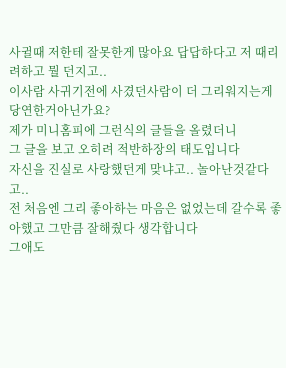사귈때 저한테 잘못한게 많아요 답답하다고 저 때리려하고 뭘 던지고..
이사람 사귀기전에 사겼던사람이 더 그리워지는게 당연한거아닌가요?
제가 미니홈피에 그런식의 글들을 올렸더니
그 글을 보고 오히려 적반하장의 태도입니다
자신을 진실로 사랑했던게 맞냐고.. 놀아난것같다고..
전 처음엔 그리 좋아하는 마음은 없었는데 갈수록 좋아했고 그만큼 잘해줬다 생각합니다
그애도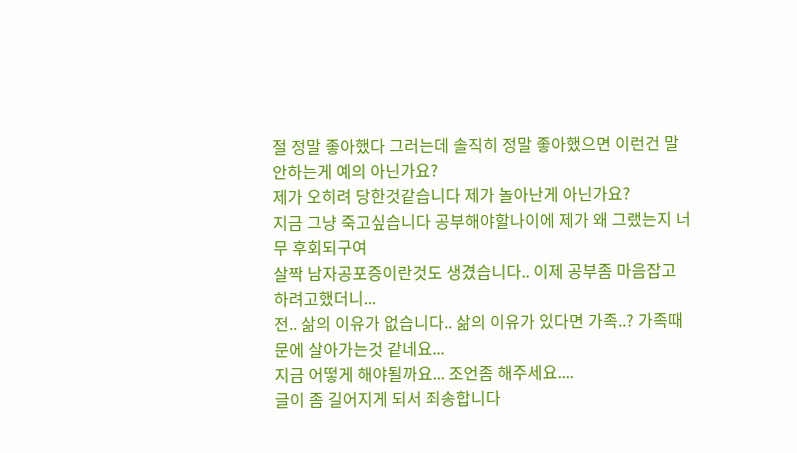절 정말 좋아했다 그러는데 솔직히 정말 좋아했으면 이런건 말 안하는게 예의 아닌가요?
제가 오히려 당한것같습니다 제가 놀아난게 아닌가요?
지금 그냥 죽고싶습니다 공부해야할나이에 제가 왜 그랬는지 너무 후회되구여
살짝 남자공포증이란것도 생겼습니다.. 이제 공부좀 마음잡고 하려고했더니...
전.. 삶의 이유가 없습니다.. 삶의 이유가 있다면 가족..? 가족때문에 살아가는것 같네요...
지금 어떻게 해야될까요... 조언좀 해주세요....
글이 좀 길어지게 되서 죄송합니다